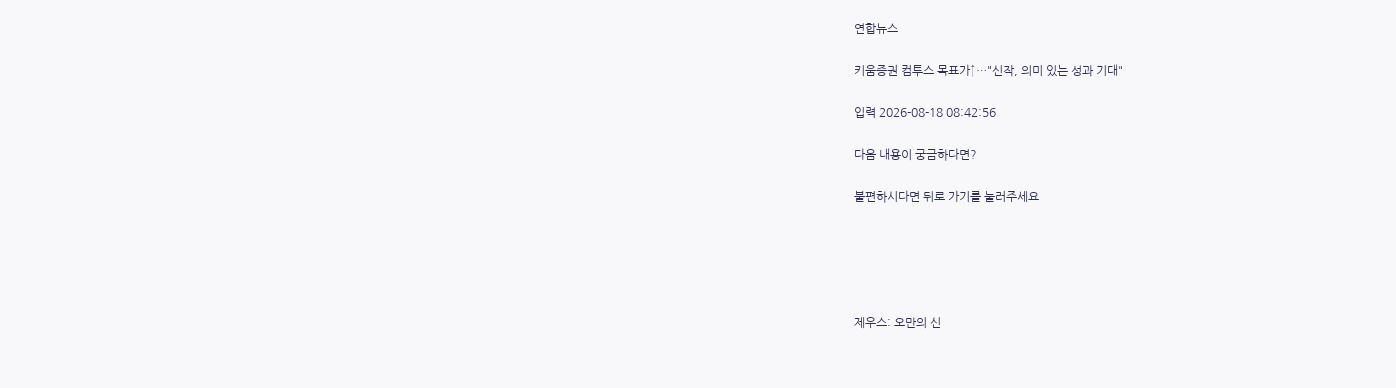연합뉴스

키움증권 컴투스 목표가↑…"신작, 의미 있는 성과 기대"

입력 2026-08-18 08:42:56

다음 내용이 궁금하다면?

불편하시다면 뒤로 가기를 눌러주세요





제우스: 오만의 신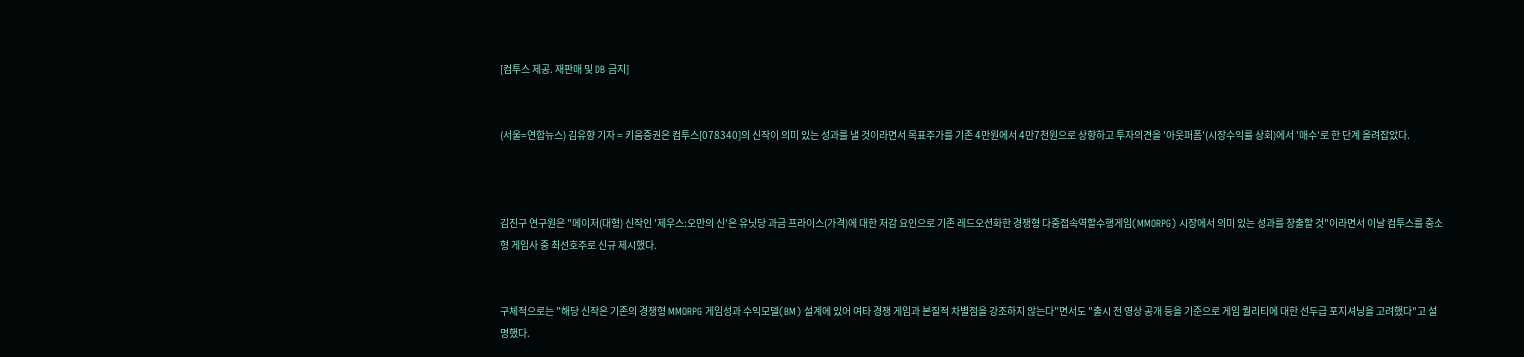[컴투스 제공. 재판매 및 DB 금지]


(서울=연합뉴스) 김유향 기자 = 키움증권은 컴투스[078340]의 신작이 의미 있는 성과를 낼 것이라면서 목표주가를 기존 4만원에서 4만7천원으로 상향하고 투자의견을 '아웃퍼폼'(시장수익률 상회)에서 '매수'로 한 단계 올려잡았다.



김진구 연구원은 "메이저(대형) 신작인 '제우스:오만의 신'은 유닛당 과금 프라이스(가격)에 대한 저감 요인으로 기존 레드오션화한 경쟁형 다중접속역할수행게임(MMORPG) 시장에서 의미 있는 성과를 창출할 것"이라면서 이날 컴투스를 중소형 게임사 중 최선호주로 신규 제시했다.


구체적으로는 "해당 신작은 기존의 경쟁형 MMORPG 게임성과 수익모델(BM) 설계에 있어 여타 경쟁 게임과 본질적 차별점을 강조하지 않는다"면서도 "출시 전 영상 공개 등을 기준으로 게임 퀄리티에 대한 선두급 포지셔닝을 고려했다"고 설명했다.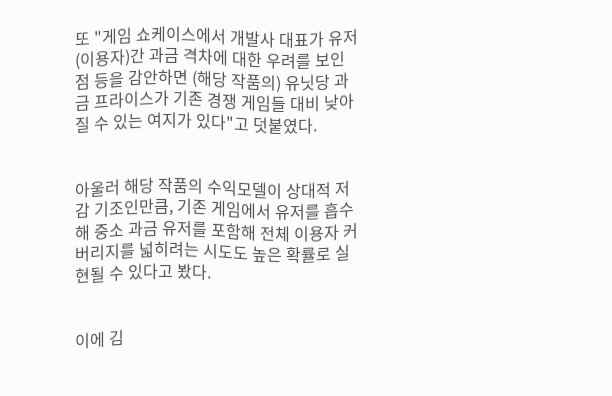또 "게임 쇼케이스에서 개발사 대표가 유저(이용자)간 과금 격차에 대한 우려를 보인 점 등을 감안하면 (해당 작품의) 유닛당 과금 프라이스가 기존 경쟁 게임들 대비 낮아질 수 있는 여지가 있다"고 덧붙였다.


아울러 해당 작품의 수익모델이 상대적 저감 기조인만큼, 기존 게임에서 유저를 흡수해 중소 과금 유저를 포함해 전체 이용자 커버리지를 넓히려는 시도도 높은 확률로 실현될 수 있다고 봤다.


이에 김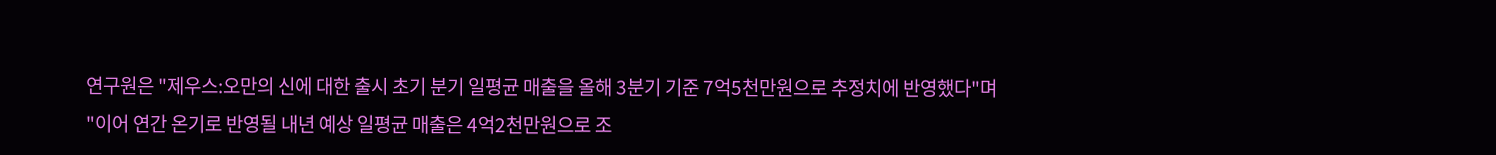연구원은 "제우스:오만의 신에 대한 출시 초기 분기 일평균 매출을 올해 3분기 기준 7억5천만원으로 추정치에 반영했다"며 "이어 연간 온기로 반영될 내년 예상 일평균 매출은 4억2천만원으로 조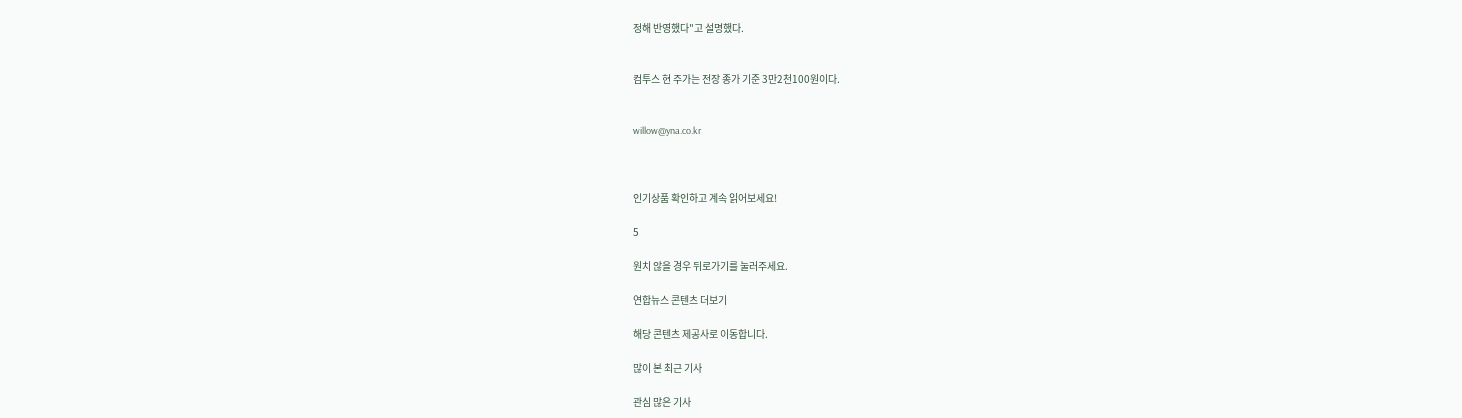정해 반영했다"고 설명했다.


컴투스 현 주가는 전장 종가 기준 3만2천100원이다.


willow@yna.co.kr



인기상품 확인하고 계속 읽어보세요!

5

원치 않을 경우 뒤로가기를 눌러주세요.

연합뉴스 콘텐츠 더보기

해당 콘텐츠 제공사로 이동합니다.

많이 본 최근 기사

관심 많은 기사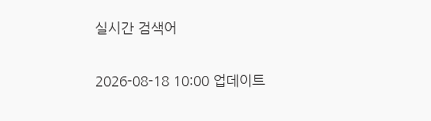실시간 검색어

2026-08-18 10:00 업데이트